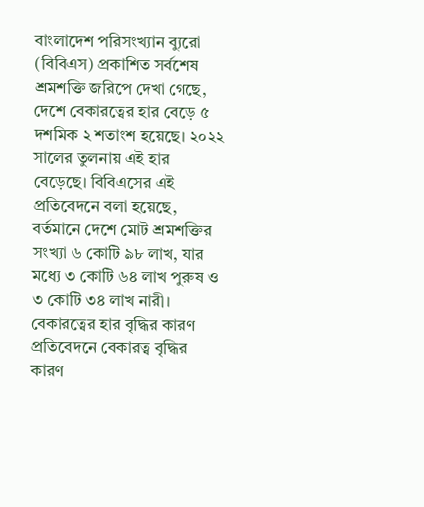বাংলাদেশ পরিসংখ্যান ব্যুরো (বিবিএস) প্রকাশিত সর্বশেষ শ্রমশক্তি জরিপে দেখা গেছে, দেশে বেকারত্বের হার বেড়ে ৫ দশমিক ২ শতাংশ হয়েছে। ২০২২ সালের তুলনায় এই হার বেড়েছে। বিবিএসের এই প্রতিবেদনে বলা হয়েছে, বর্তমানে দেশে মোট শ্রমশক্তির সংখ্যা ৬ কোটি ৯৮ লাখ, যার মধ্যে ৩ কোটি ৬৪ লাখ পুরুষ ও ৩ কোটি ৩৪ লাখ নারী।
বেকারত্বের হার বৃদ্ধির কারণ
প্রতিবেদনে বেকারত্ব বৃদ্ধির কারণ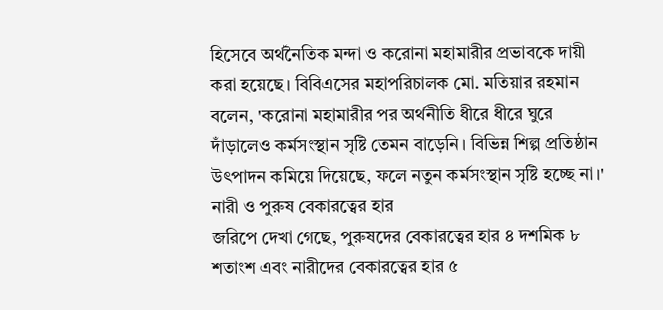হিসেবে অর্থনৈতিক মন্দা ও করোনা মহামারীর প্রভাবকে দায়ী করা হয়েছে। বিবিএসের মহাপরিচালক মো. মতিয়ার রহমান বলেন, 'করোনা মহামারীর পর অর্থনীতি ধীরে ধীরে ঘুরে দাঁড়ালেও কর্মসংস্থান সৃষ্টি তেমন বাড়েনি। বিভিন্ন শিল্প প্রতিষ্ঠান উৎপাদন কমিয়ে দিয়েছে, ফলে নতুন কর্মসংস্থান সৃষ্টি হচ্ছে না।'
নারী ও পুরুষ বেকারত্বের হার
জরিপে দেখা গেছে, পুরুষদের বেকারত্বের হার ৪ দশমিক ৮ শতাংশ এবং নারীদের বেকারত্বের হার ৫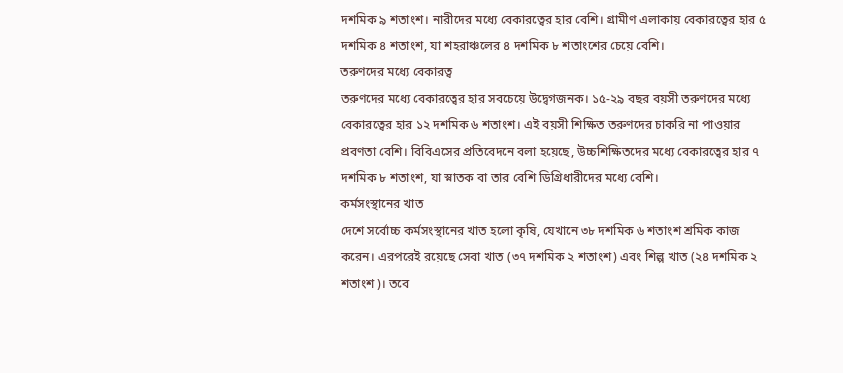দশমিক ৯ শতাংশ। নারীদের মধ্যে বেকারত্বের হার বেশি। গ্রামীণ এলাকায় বেকারত্বের হার ৫ দশমিক ৪ শতাংশ, যা শহরাঞ্চলের ৪ দশমিক ৮ শতাংশের চেয়ে বেশি।
তরুণদের মধ্যে বেকারত্ব
তরুণদের মধ্যে বেকারত্বের হার সবচেয়ে উদ্বেগজনক। ১৫-২৯ বছর বয়সী তরুণদের মধ্যে বেকারত্বের হার ১২ দশমিক ৬ শতাংশ। এই বয়সী শিক্ষিত তরুণদের চাকরি না পাওয়ার প্রবণতা বেশি। বিবিএসের প্রতিবেদনে বলা হয়েছে, উচ্চশিক্ষিতদের মধ্যে বেকারত্বের হার ৭ দশমিক ৮ শতাংশ, যা স্নাতক বা তার বেশি ডিগ্রিধারীদের মধ্যে বেশি।
কর্মসংস্থানের খাত
দেশে সর্বোচ্চ কর্মসংস্থানের খাত হলো কৃষি, যেখানে ৩৮ দশমিক ৬ শতাংশ শ্রমিক কাজ করেন। এরপরেই রয়েছে সেবা খাত (৩৭ দশমিক ২ শতাংশ) এবং শিল্প খাত (২৪ দশমিক ২ শতাংশ)। তবে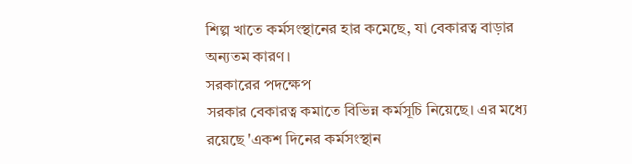শিল্প খাতে কর্মসংস্থানের হার কমেছে, যা বেকারত্ব বাড়ার অন্যতম কারণ।
সরকারের পদক্ষেপ
সরকার বেকারত্ব কমাতে বিভিন্ন কর্মসূচি নিয়েছে। এর মধ্যে রয়েছে 'একশ দিনের কর্মসংস্থান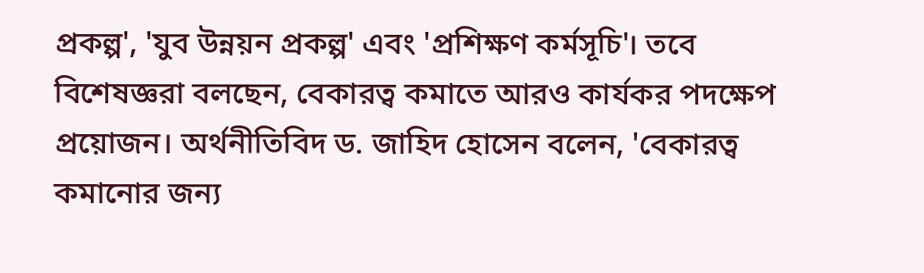প্রকল্প', 'যুব উন্নয়ন প্রকল্প' এবং 'প্রশিক্ষণ কর্মসূচি'। তবে বিশেষজ্ঞরা বলছেন, বেকারত্ব কমাতে আরও কার্যকর পদক্ষেপ প্রয়োজন। অর্থনীতিবিদ ড. জাহিদ হোসেন বলেন, 'বেকারত্ব কমানোর জন্য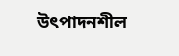উৎপাদনশীল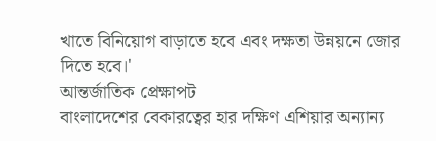খাতে বিনিয়োগ বাড়াতে হবে এবং দক্ষতা উন্নয়নে জোর দিতে হবে।'
আন্তর্জাতিক প্রেক্ষাপট
বাংলাদেশের বেকারত্বের হার দক্ষিণ এশিয়ার অন্যান্য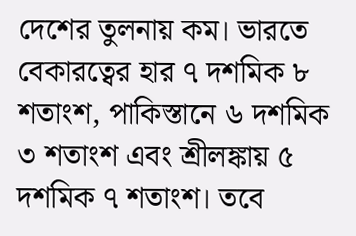দেশের তুলনায় কম। ভারতে বেকারত্বের হার ৭ দশমিক ৮ শতাংশ, পাকিস্তানে ৬ দশমিক ৩ শতাংশ এবং শ্রীলঙ্কায় ৫ দশমিক ৭ শতাংশ। তবে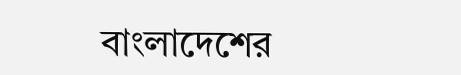বাংলাদেশের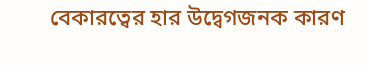বেকারত্বের হার উদ্বেগজনক কারণ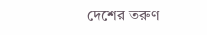দেশের তরুণ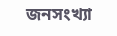জনসংখ্যা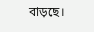বাড়ছে।